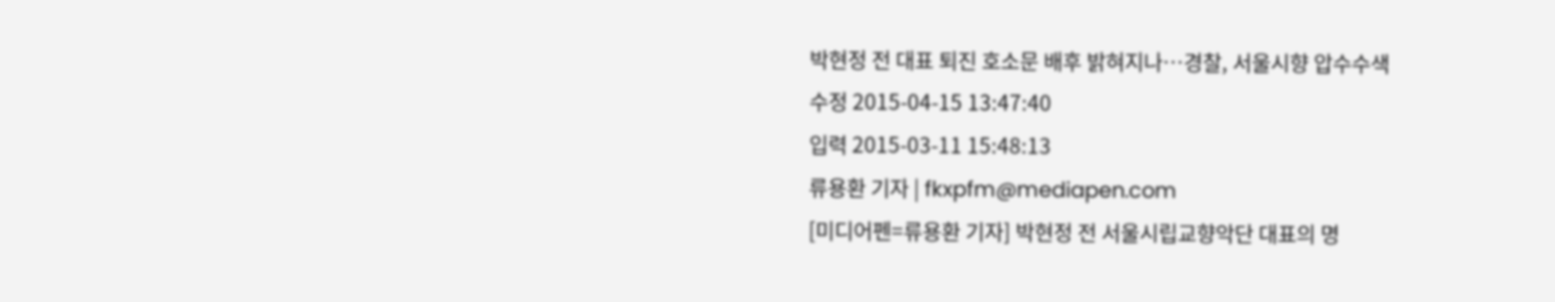박현정 전 대표 퇴진 호소문 배후 밝혀지나…경찰, 서울시향 압수수색
수정 2015-04-15 13:47:40
입력 2015-03-11 15:48:13
류용환 기자 | fkxpfm@mediapen.com
[미디어펜=류용환 기자] 박현정 전 서울시립교향악단 대표의 명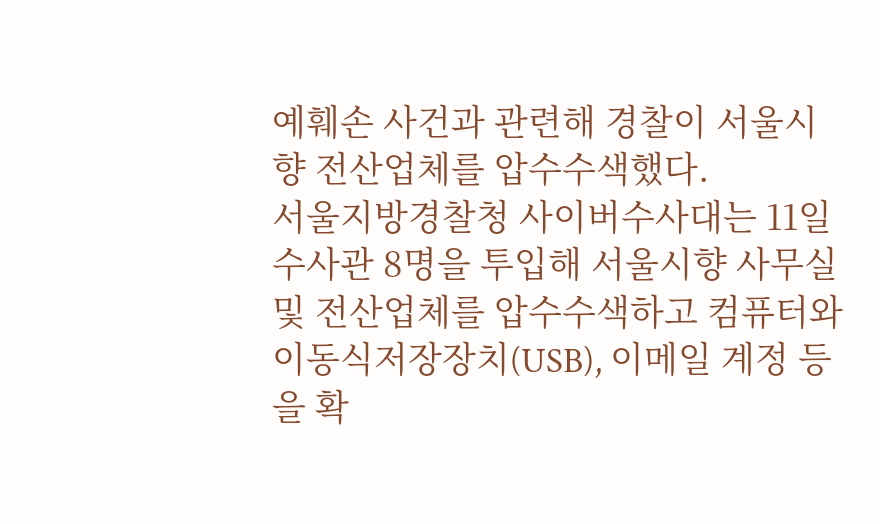예훼손 사건과 관련해 경찰이 서울시향 전산업체를 압수수색했다.
서울지방경찰청 사이버수사대는 11일 수사관 8명을 투입해 서울시향 사무실 및 전산업체를 압수수색하고 컴퓨터와 이동식저장장치(USB), 이메일 계정 등을 확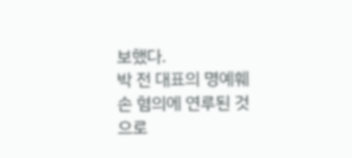보했다.
박 전 대표의 명예훼손 혐의에 연루된 것으로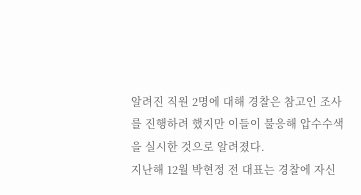알려진 직원 2명에 대해 경찰은 참고인 조사를 진행하려 했지만 이들이 불응해 압수수색을 실시한 것으로 알려졌다.
지난해 12월 박현정 전 대표는 경찰에 자신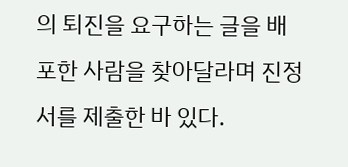의 퇴진을 요구하는 글을 배포한 사람을 찾아달라며 진정서를 제출한 바 있다.